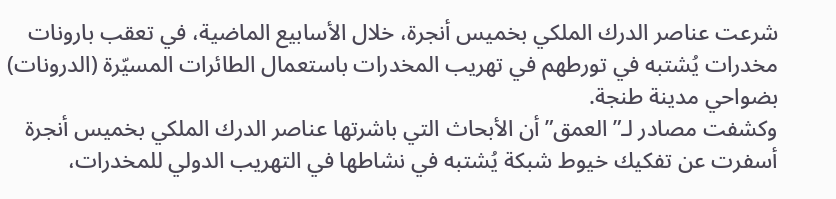شرعت عناصر الدرك الملكي بخميس أنجرة، خلال الأسابيع الماضية، في تعقب بارونات مخدرات يُشتبه في تورطهم في تهريب المخدرات باستعمال الطائرات المسيّرة (الدرونات) بضواحي مدينة طنجة.
وكشفت مصادر لـ”العمق” أن الأبحاث التي باشرتها عناصر الدرك الملكي بخميس أنجرة أسفرت عن تفكيك خيوط شبكة يُشتبه في نشاطها في التهريب الدولي للمخدرات،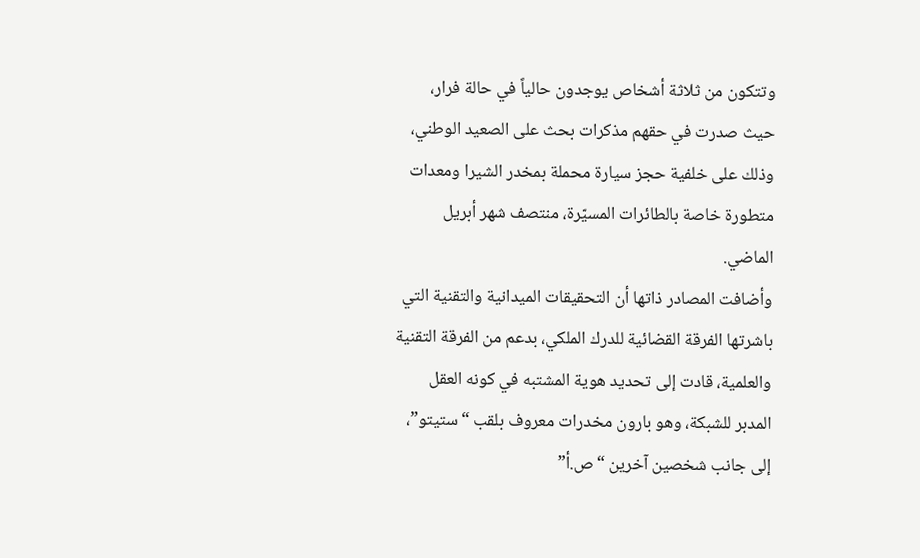وتتكون من ثلاثة أشخاص يوجدون حالياً في حالة فرار، حيث صدرت في حقهم مذكرات بحث على الصعيد الوطني، وذلك على خلفية حجز سيارة محملة بمخدر الشيرا ومعدات متطورة خاصة بالطائرات المسيّرة، منتصف شهر أبريل الماضي.
وأضافت المصادر ذاتها أن التحقيقات الميدانية والتقنية التي باشرتها الفرقة القضائية للدرك الملكي، بدعم من الفرقة التقنية والعلمية، قادت إلى تحديد هوية المشتبه في كونه العقل المدبر للشبكة، وهو بارون مخدرات معروف بلقب “ستيتو”، إلى جانب شخصين آخرين “ص.أ”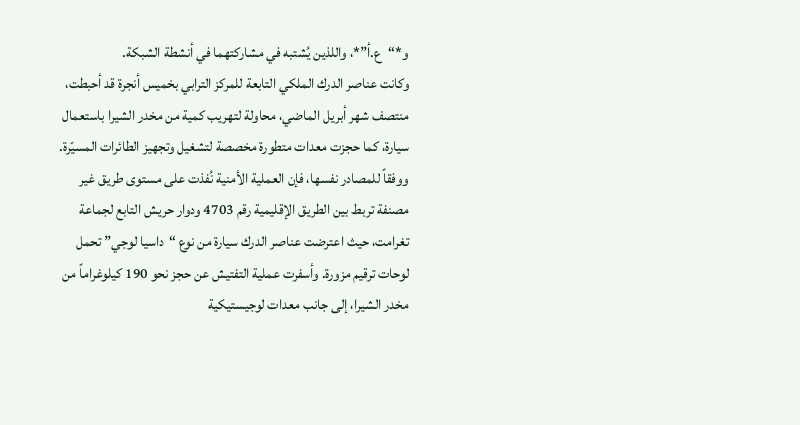و*“ع.أ”*، واللذين يُشتبه في مشاركتهما في أنشطة الشبكة.
وكانت عناصر الدرك الملكي التابعة للمركز الترابي بخميس أنجرة قد أحبطت، منتصف شهر أبريل الماضي، محاولة لتهريب كمية من مخدر الشيرا باستعمال سيارة، كما حجزت معدات متطورة مخصصة لتشغيل وتجهيز الطائرات المسيّرة.
ووفقاً للمصادر نفسها، فإن العملية الأمنية نُفذت على مستوى طريق غير مصنفة تربط بين الطريق الإقليمية رقم 4703 ودوار حريش التابع لجماعة تغرامت، حيث اعترضت عناصر الدرك سيارة من نوع “داسيا لوجي” تحمل لوحات ترقيم مزورة. وأسفرت عملية التفتيش عن حجز نحو 190 كيلوغراماً من مخدر الشيرا، إلى جانب معدات لوجيستيكية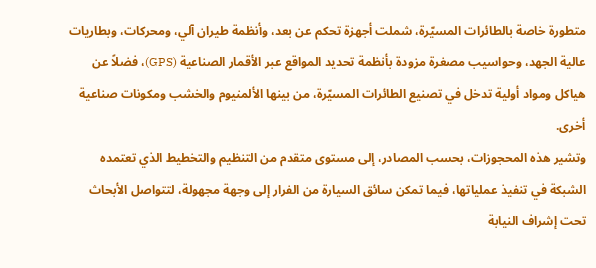متطورة خاصة بالطائرات المسيّرة، شملت أجهزة تحكم عن بعد، وأنظمة طيران آلي، ومحركات، وبطاريات عالية الجهد، وحواسيب مصغرة مزودة بأنظمة تحديد المواقع عبر الأقمار الصناعية (GPS)، فضلاً عن هياكل ومواد أولية تدخل في تصنيع الطائرات المسيّرة، من بينها الألمنيوم والخشب ومكونات صناعية أخرى.
وتشير هذه المحجوزات، بحسب المصادر، إلى مستوى متقدم من التنظيم والتخطيط الذي تعتمده الشبكة في تنفيذ عملياتها، فيما تمكن سائق السيارة من الفرار إلى وجهة مجهولة، لتتواصل الأبحاث تحت إشراف النيابة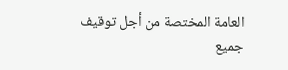العامة المختصة من أجل توقيف جميع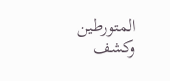المتورطين وكشف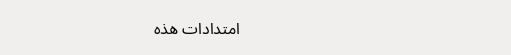امتدادات هذه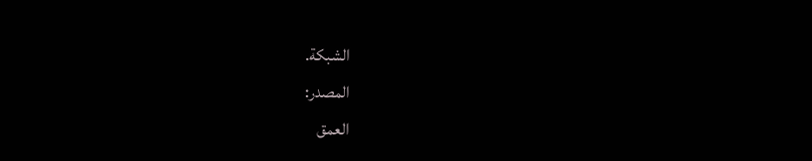الشبكة.
المصدر:
العمق